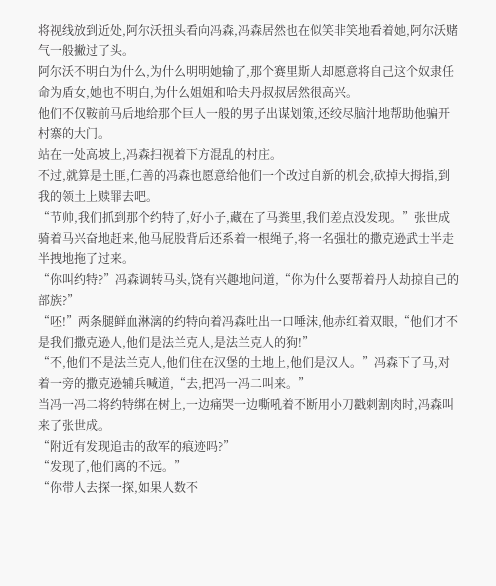将视线放到近处,阿尔沃扭头看向冯森,冯森居然也在似笑非笑地看着她,阿尔沃赌气一般撇过了头。
阿尔沃不明白为什么,为什么明明她输了,那个赛里斯人却愿意将自己这个奴隶任命为盾女,她也不明白,为什么姐姐和哈夫丹叔叔居然很高兴。
他们不仅鞍前马后地给那个巨人一般的男子出谋划策,还绞尽脑汁地帮助他骗开村寨的大门。
站在一处高坡上,冯森扫视着下方混乱的村庄。
不过,就算是土匪,仁善的冯森也愿意给他们一个改过自新的机会,砍掉大拇指,到我的领土上赎罪去吧。
“节帅,我们抓到那个约特了,好小子,藏在了马粪里,我们差点没发现。”张世成骑着马兴奋地赶来,他马屁股背后还系着一根绳子,将一名强壮的撒克逊武士半走半拽地拖了过来。
“你叫约特?”冯森调转马头,饶有兴趣地问道,“你为什么要帮着丹人劫掠自己的部族?”
“呸!”两条腿鲜血淋漓的约特向着冯森吐出一口唾沫,他赤红着双眼,“他们才不是我们撒克逊人,他们是法兰克人,是法兰克人的狗!”
“不,他们不是法兰克人,他们住在汉堡的土地上,他们是汉人。”冯森下了马,对着一旁的撒克逊辅兵喊道,“去,把冯一冯二叫来。”
当冯一冯二将约特绑在树上,一边痛哭一边嘶吼着不断用小刀戳刺割肉时,冯森叫来了张世成。
“附近有发现追击的敌军的痕迹吗?”
“发现了,他们离的不远。”
“你带人去探一探,如果人数不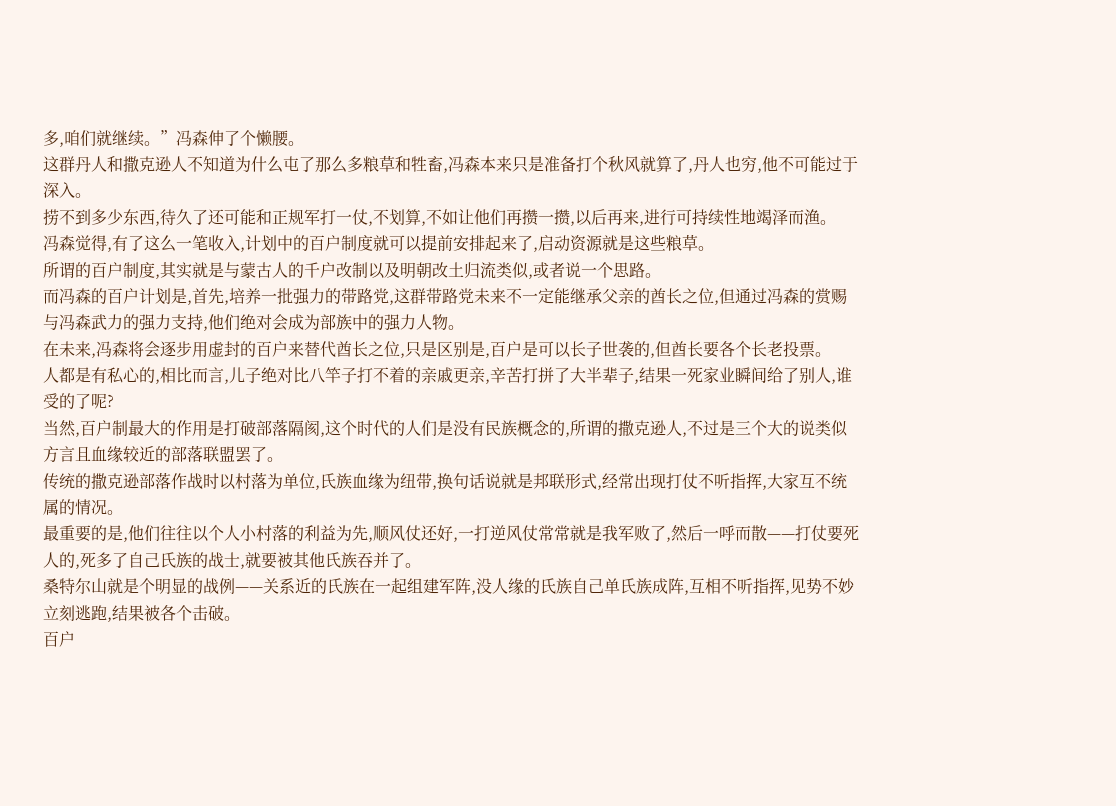多,咱们就继续。”冯森伸了个懒腰。
这群丹人和撒克逊人不知道为什么屯了那么多粮草和牲畜,冯森本来只是准备打个秋风就算了,丹人也穷,他不可能过于深入。
捞不到多少东西,待久了还可能和正规军打一仗,不划算,不如让他们再攒一攒,以后再来,进行可持续性地竭泽而渔。
冯森觉得,有了这么一笔收入,计划中的百户制度就可以提前安排起来了,启动资源就是这些粮草。
所谓的百户制度,其实就是与蒙古人的千户改制以及明朝改土归流类似,或者说一个思路。
而冯森的百户计划是,首先,培养一批强力的带路党,这群带路党未来不一定能继承父亲的酋长之位,但通过冯森的赏赐与冯森武力的强力支持,他们绝对会成为部族中的强力人物。
在未来,冯森将会逐步用虚封的百户来替代酋长之位,只是区别是,百户是可以长子世袭的,但酋长要各个长老投票。
人都是有私心的,相比而言,儿子绝对比八竿子打不着的亲戚更亲,辛苦打拼了大半辈子,结果一死家业瞬间给了别人,谁受的了呢?
当然,百户制最大的作用是打破部落隔阂,这个时代的人们是没有民族概念的,所谓的撒克逊人,不过是三个大的说类似方言且血缘较近的部落联盟罢了。
传统的撒克逊部落作战时以村落为单位,氏族血缘为纽带,换句话说就是邦联形式,经常出现打仗不听指挥,大家互不统属的情况。
最重要的是,他们往往以个人小村落的利益为先,顺风仗还好,一打逆风仗常常就是我军败了,然后一呼而散——打仗要死人的,死多了自己氏族的战士,就要被其他氏族吞并了。
桑特尔山就是个明显的战例——关系近的氏族在一起组建军阵,没人缘的氏族自己单氏族成阵,互相不听指挥,见势不妙立刻逃跑,结果被各个击破。
百户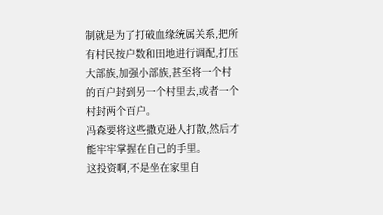制就是为了打破血缘统属关系,把所有村民按户数和田地进行调配,打压大部族,加强小部族,甚至将一个村的百户封到另一个村里去,或者一个村封两个百户。
冯森要将这些撒克逊人打散,然后才能牢牢掌握在自己的手里。
这投资啊,不是坐在家里自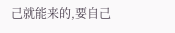己就能来的,要自己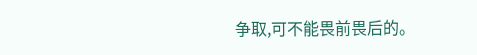争取,可不能畏前畏后的。